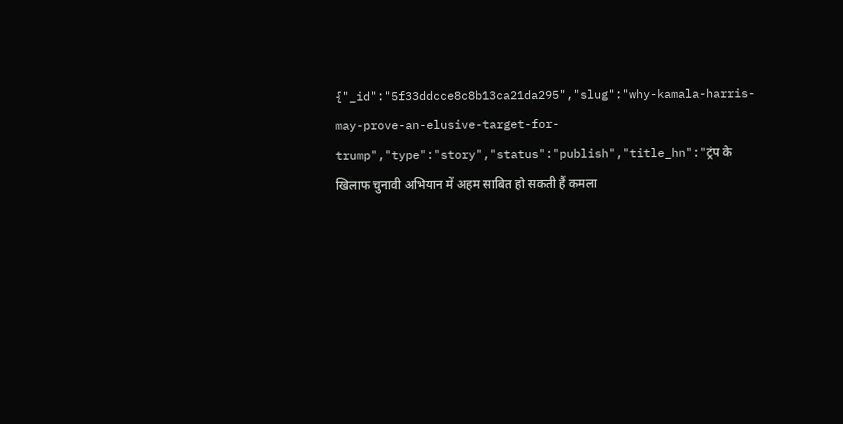{"_id":"5f33ddcce8c8b13ca21da295","slug":"why-kamala-harris-may-prove-an-elusive-target-for-trump","type":"story","status":"publish","title_hn":"ट्रंप के खिलाफ चुनावी अभियान में अहम साबित हो सकती हैं कमला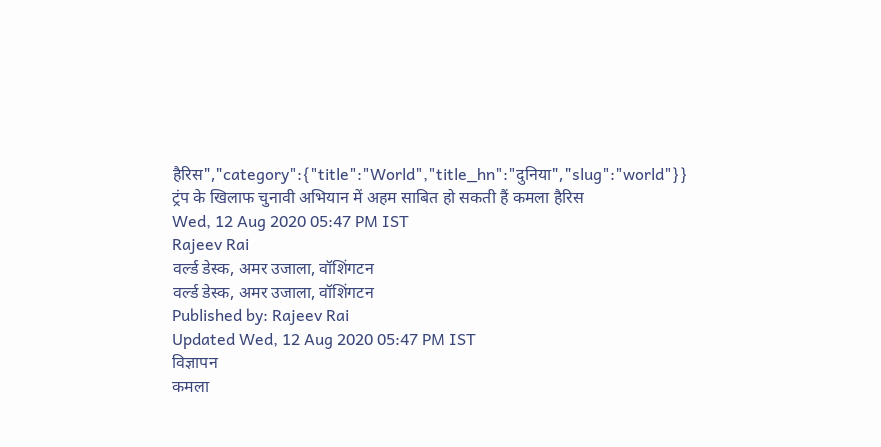हैरिस","category":{"title":"World","title_hn":"दुनिया","slug":"world"}}
ट्रंप के खिलाफ चुनावी अभियान में अहम साबित हो सकती हैं कमला हैरिस
Wed, 12 Aug 2020 05:47 PM IST
Rajeev Rai
वर्ल्ड डेस्क, अमर उजाला, वॉशिंगटन
वर्ल्ड डेस्क, अमर उजाला, वॉशिंगटन
Published by: Rajeev Rai
Updated Wed, 12 Aug 2020 05:47 PM IST
विज्ञापन
कमला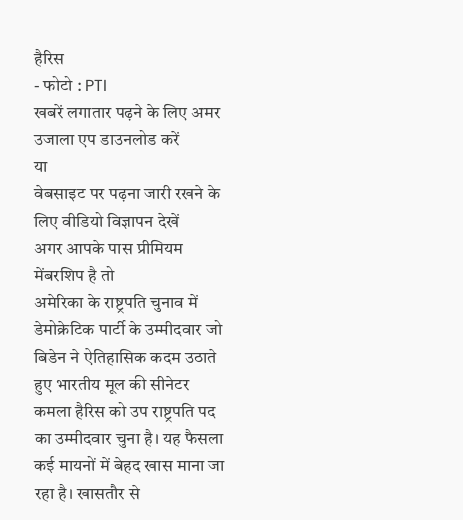हैरिस
- फोटो : PTI
खबरें लगातार पढ़ने के लिए अमर उजाला एप डाउनलोड करें
या
वेबसाइट पर पढ़ना जारी रखने के लिए वीडियो विज्ञापन देखें
अगर आपके पास प्रीमियम मेंबरशिप है तो
अमेरिका के राष्ट्रपति चुनाव में डेमोक्रेटिक पार्टी के उम्मीदवार जो बिडेन ने ऐतिहासिक कदम उठाते हुए भारतीय मूल की सीनेटर कमला हैरिस को उप राष्ट्रपति पद का उम्मीदवार चुना है। यह फैसला कई मायनों में बेहद खास माना जा रहा है। खासतौर से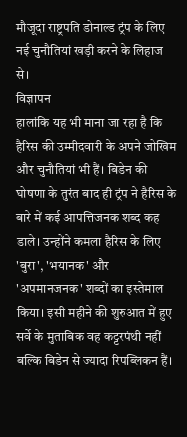मौजूदा राष्ट्रपति डोनाल्ड ट्रंप के लिए नई चुनौतियां खड़ी करने के लिहाज से।
विज्ञापन
हालांकि यह भी माना जा रहा है कि हैरिस की उम्मीदवारी के अपने जोखिम और चुनौतियां भी हैं। बिडेन की घोषणा के तुरंत बाद ही ट्रंप ने हैरिस के बारे में कई आपत्तिजनक शब्द कह डाले। उन्होंने कमला हैरिस के लिए 'बुरा', 'भयानक' और 'अपमानजनक' शब्दों का इस्तेमाल किया। इसी महीने की शुरुआत में हुए सर्वे के मुताबिक वह कट्टरपंथी नहीं बल्कि बिडेन से ज्यादा रिपब्लिकन हैं।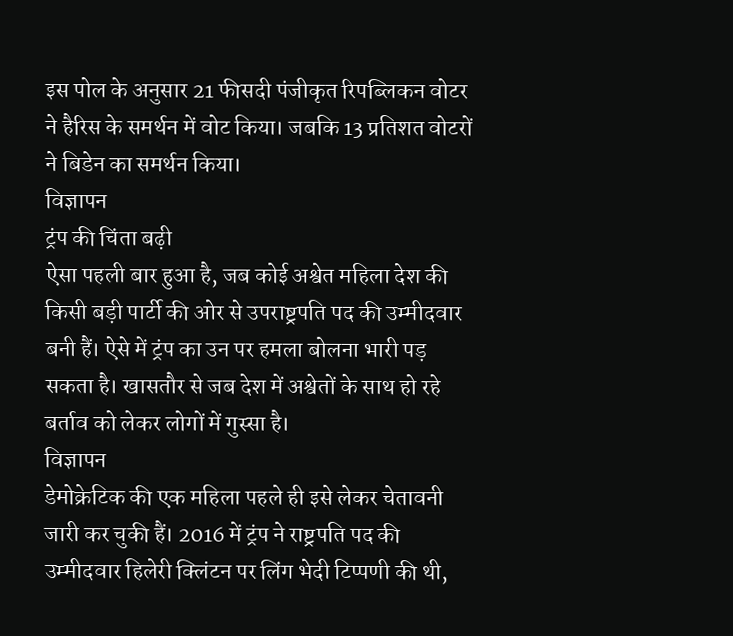इस पोल के अनुसार 21 फीसदी पंजीकृत रिपब्लिकन वोटर ने हैरिस के समर्थन में वोट किया। जबकि 13 प्रतिशत वोटरों ने बिडेन का समर्थन किया।
विज्ञापन
ट्रंप की चिंता बढ़ी
ऐसा पहली बार हुआ है, जब कोई अश्वेत महिला देश की किसी बड़ी पार्टी की ओर से उपराष्ट्रपति पद की उम्मीदवार बनी हैं। ऐसे में ट्रंप का उन पर हमला बोलना भारी पड़ सकता है। खासतौर से जब देश में अश्वेतों के साथ हो रहे बर्ताव को लेकर लोगों में गुस्सा है।
विज्ञापन
डेमोक्रेटिक की एक महिला पहले ही इसे लेकर चेतावनी जारी कर चुकी हैं। 2016 में ट्रंप ने राष्ट्रपति पद की उम्मीदवार हिलेरी क्लिंटन पर लिंग भेदी टिप्पणी की थी,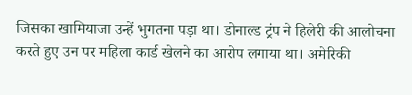जिसका खामियाजा उन्हें भुगतना पड़ा था। डोनाल्ड ट्रंप ने हिलेरी की आलोचना करते हुए उन पर महिला कार्ड खेलने का आरोप लगाया था। अमेरिकी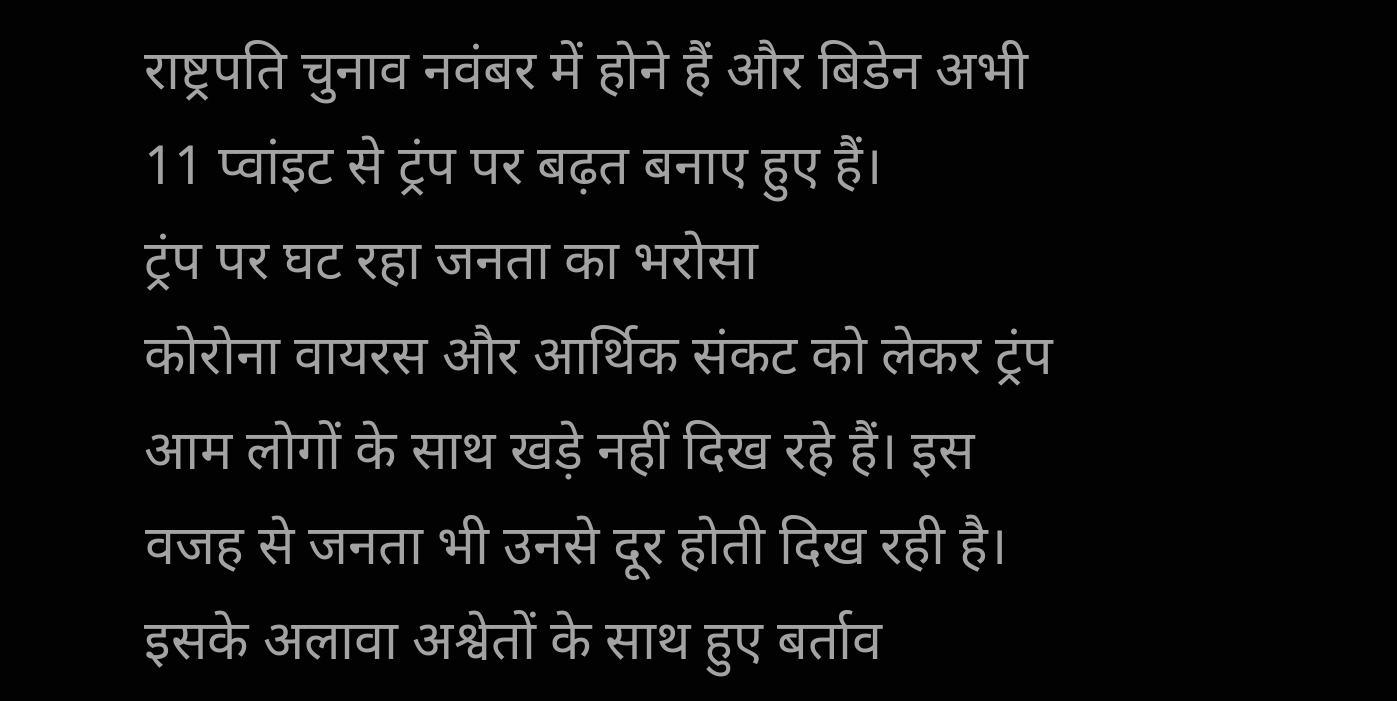राष्ट्रपति चुनाव नवंबर में होने हैं और बिडेन अभी 11 प्वांइट से ट्रंप पर बढ़त बनाए हुए हैं।
ट्रंप पर घट रहा जनता का भरोसा
कोरोना वायरस और आर्थिक संकट को लेकर ट्रंप आम लोगों के साथ खड़े नहीं दिख रहे हैं। इस वजह से जनता भी उनसे दूर होती दिख रही है। इसके अलावा अश्वेतों के साथ हुए बर्ताव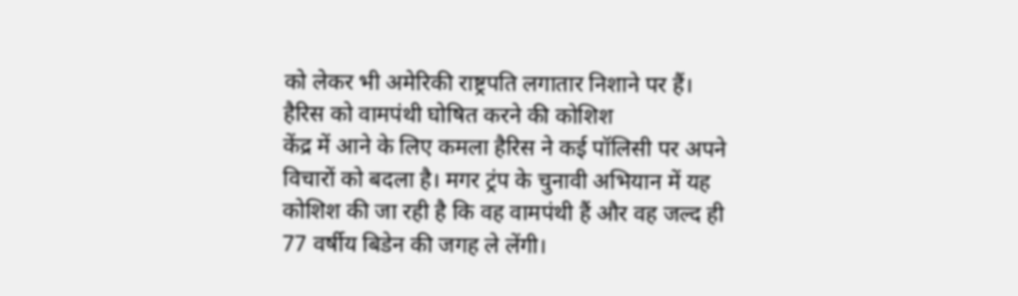को लेकर भी अमेरिकी राष्ट्रपति लगातार निशाने पर हैं।
हैरिस को वामपंथी घोषित करने की कोशिश
केंद्र में आने के लिए कमला हैरिस ने कई पॉलिसी पर अपने विचारों को बदला है। मगर ट्रंप के चुनावी अभियान में यह कोशिश की जा रही है कि वह वामपंथी हैं और वह जल्द ही 77 वर्षीय बिडेन की जगह ले लेंगी।